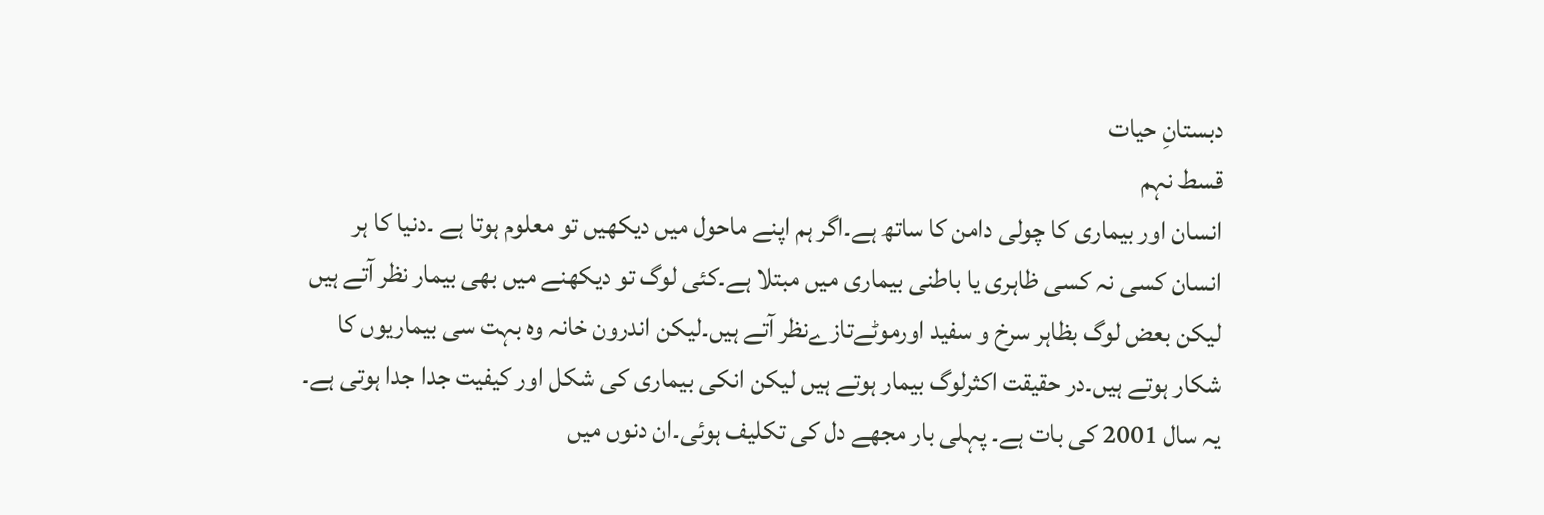دبستانِ حیات
قسط نہم
انسان اور بیماری کا چولی دامن کا ساتھ ہے۔اگر ہم اپنے ماحول میں دیکھیں تو معلوم ہوتا ہے ۔دنیا کا ہر انسان کسی نہ کسی ظاہری یا باطنی بیماری میں مبتلا ہے۔کئی لوگ تو دیکھنے میں بھی بیمار نظر آتے ہیں لیکن بعض لوگ بظاہر سرخ و سفید اورموٹےتازےنظر آتے ہیں۔لیکن اندرون خانہ وہ بہت سی بیماریوں کا شکار ہوتے ہیں۔در حقیقت اکثرلوگ بیمار ہوتے ہیں لیکن انکی بیماری کی شکل اور کیفیت جدا جدا ہوتی ہے۔
یہ سال 2001 کی بات ہے۔ پہلی بار مجھے دل کی تکلیف ہوئی۔ان دنوں میں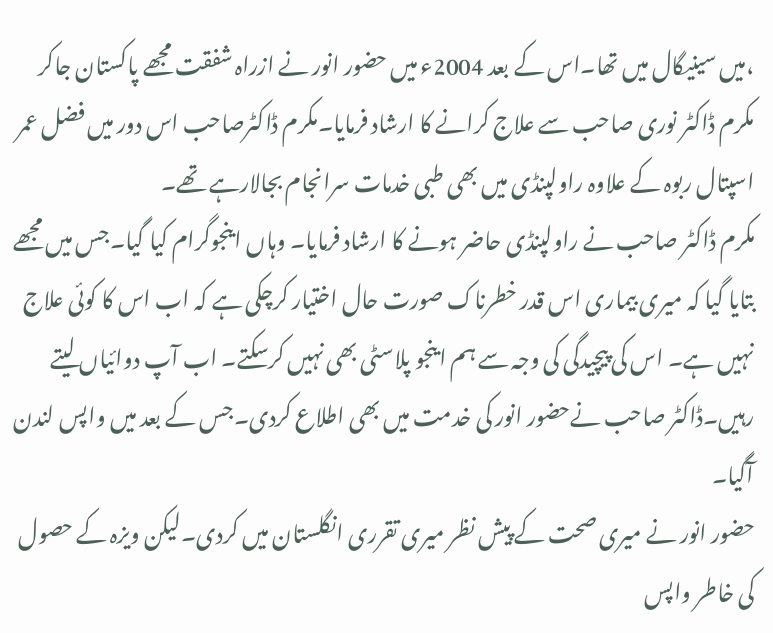،میں سینیگال میں تھا۔اس کے بعد 2004ء میں حضور انور نے ازراہ شفقت مجھے پاکستان جاکر مکرم ڈاکٹر نوری صاحب سے علاج کرانے کا ارشاد فرمایا۔مکرم ڈاکٹرصاحب اس دور میں فضل عمر اسپتال ربوہ کے علاوہ راولپنڈی میں بھی طبی خدمات سرانجام بجالارہے تھے۔
مکرم ڈاکٹر صاحب نے راولپنڈی حاضر ہونے کا ارشاد فرمایا۔ وہاں اینجوگرام کیا گیا۔جس میں مجھے بتایا گیا کہ میری بیماری اس قدر خطرناک صورت حال اختیار کرچکی ہے کہ اب اس کا کوئی علاج نہیں ہے۔ اس کی پیچیدگی کی وجہ سے ہم اینجو پلاسٹی بھی نہیں کرسکتے۔ اب آپ دوائیاں لیتے رہیں۔ڈاکٹر صاحب نےحضور انور کی خدمت میں بھی اطلاع کردی۔جس کے بعد میں واپس لندن آگیا۔
حضور انور نے میری صحت کے پیش نظر میری تقرری انگلستان میں کردی۔لیکن ویزہ کے حصول کی خاطر واپس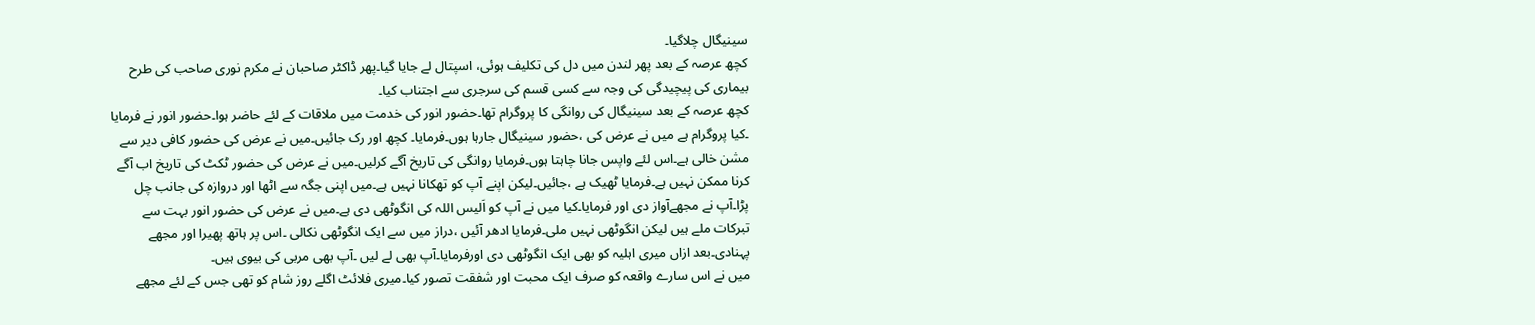سینیگال چلاگیا۔
کچھ عرصہ کے بعد پھر لندن میں دل کی تکلیف ہوئی، اسپتال لے جایا گیا۔پھر ڈاکٹر صاحبان نے مکرم نوری صاحب کی طرح بیماری کی پیچیدگی کی وجہ سے کسی قسم کی سرجری سے اجتناب کیا۔
کچھ عرصہ کے بعد سینیگال کی روانگی کا پروگرام تھا۔حضور انور کی خدمت میں ملاقات کے لئے حاضر ہوا۔حضور انور نے فرمایا ۔کیا پروگرام ہے میں نے عرض کی ،حضور سینیگال جارہا ہوں۔فرمایا۔ کچھ اور رک جائیں۔میں نے عرض کی حضور کافی دیر سے مشن خالی ہے۔اس لئے واپس جانا چاہتا ہوں۔فرمایا روانگی کی تاریخ آگے کرلیں۔میں نے عرض کی حضور ٹکٹ کی تاریخ اب آگے کرنا ممکن نہیں ہے۔فرمایا ٹھیک ہے ،جائیں۔لیکن اپنے آپ کو تھکانا نہیں ہے۔میں اپنی جگہ سے اٹھا اور دروازہ کی جانب چل پڑا۔آپ نے مجھےآواز دی اور فرمایا۔کیا میں نے آپ کو اَلیس اللہ کی انگوٹھی دی ہے۔میں نے عرض کی حضور انور بہت سے تبرکات ملے ہیں لیکن انگوٹھی نہیں ملی۔فرمایا ادھر آئیں ،دراز میں سے ایک انگوٹھی نکالی ۔اس پر ہاتھ پھیرا اور مجھے پہنادی۔بعد ازاں میری اہلیہ کو بھی ایک انگوٹھی دی اورفرمایا۔آپ بھی لے لیں ۔آپ بھی مربی کی بیوی ہیں۔
میں نے اس سارے واقعہ کو صرف ایک محبت اور شفقت تصور کیا۔میری فلائٹ اگلے روز شام کو تھی جس کے لئے مجھے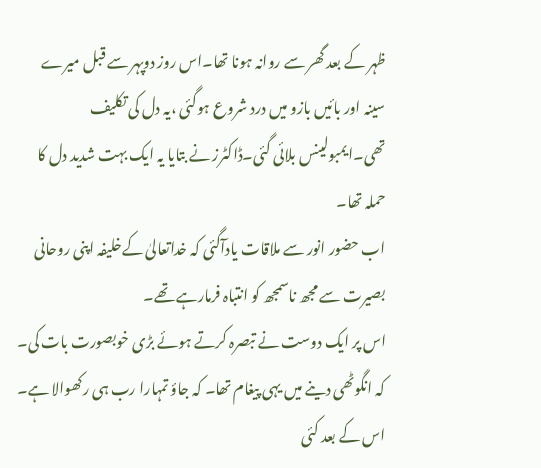ظہر کے بعد گھر سے روانہ ہونا تھا۔اس روز دوپہر سے قبل میرے سینہ اور بائیں بازو میں درد شروع ہوگئی ،یہ دل کی تکلیف تھی۔ایمبولینس بلائی گئی۔ڈاکٹرز نے بتایا یہ ایک بہت شدید دل کا حملہ تھا۔
اب حضور انور سے ملاقات یادآگئی کہ خداتعالیٰ کےخلیفہ اپنی روحانی بصیرت سے مجھ ناسمجھ کو انتباہ فرمارہے تھے۔
اس پر ایک دوست نے تبصرہ کرتے ہوئے بڑی خوبصورت بات کی۔ کہ انگوٹھی دینے میں یہی پیغام تھا۔ کہ جاؤ تمہارا رب ہی رکھوالا ہے۔
اس کے بعد کئی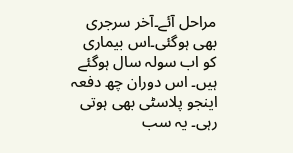مراحل آئے۔آخر سرجری بھی ہوگئی۔اس بیماری کو اب سولہ سال ہوگئے ہیں۔ اس دوران چھ دفعہ اینجو پلاسٹی بھی ہوتی رہی۔ یہ سب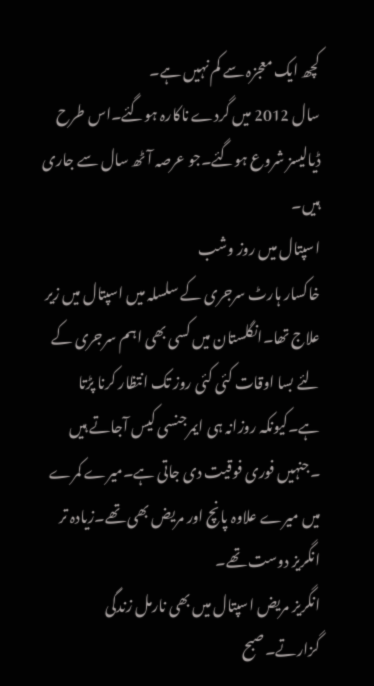کچھ ایک معجزہ سے کم نہیں ہے۔
سال 2012 میں گردے ناکارہ ہوگئے۔اس طرح ڈیالیسز شروع ہوگئے۔جو عرصہ آٹھ سال سے جاری ہیں۔
اسپتال میں روز وشب
خاکسار ہارٹ سرجری کے سلسلہ میں اسپتال میں زیر علاج تھا۔انگلستان میں کسی بھی اہم سرجری کے لئے بسا اوقات کئی کئی روز تک انتظار کرنا پڑتا ہے۔کیونکہ روزانہ ہی ایمرجنسی کیس آجاتے ہیں ۔جنہیں فوری فوقیت دی جاتی ہے۔میرے کمرے میں میرے علاوہ پانچ اور مریض بھی تھے۔زیادہ تر انگریز دوست تھے۔
انگریز مریض اسپتال میں بھی نارمل زندگی گزارتے۔صبح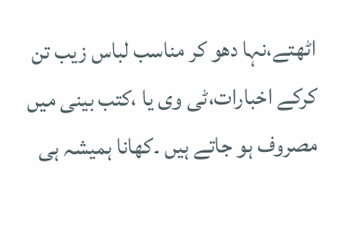اٹھتے،نہا دھو کر مناسب لباس زیب تن کرکے اخبارات،ٹی وی یا ،کتب بینی میں مصروف ہو جاتے ہیں ۔کھانا ہمیشہ ہی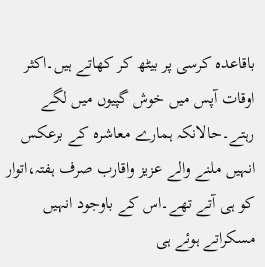باقاعدہ کرسی پر بیٹھ کر کھاتے ہیں۔اکثر اوقات آپس میں خوش گپیوں میں لگے رہتے۔حالانکہ ہمارے معاشرہ کے برعکس انہیں ملنے والے عزیز واقارب صرف ہفتہ،اتوار کو ہی آتے تھے۔اس کے باوجود انہیں مسکراتے ہوئے ہی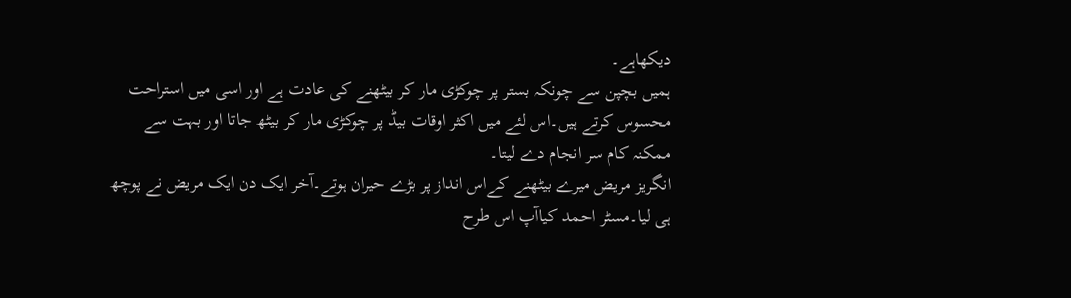دیکھاہے۔
ہمیں بچپن سے چونکہ بستر پر چوکڑی مار کر بیٹھنے کی عادت ہے اور اسی میں استراحت محسوس کرتے ہیں۔اس لئے میں اکثر اوقات بیڈ پر چوکڑی مار کر بیٹھ جاتا اور بہت سے ممکنہ کام سر انجام دے لیتا۔
انگریز مریض میرے بیٹھنے کےاس انداز پر بڑے حیران ہوتے۔آخر ایک دن ایک مریض نے پوچھ ہی لیا۔مسٹر احمد کیاآپ اس طرح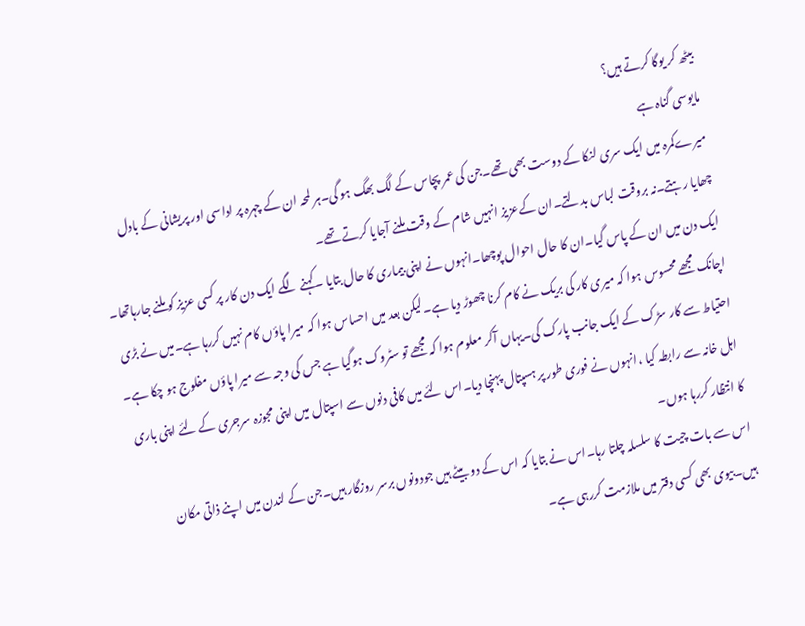بیٹھ کر یوگا کرتے ہیں؟
مایوسی گناہ ہے
میرےکمرہ میں ایک سری لنکا کے دوست بھی تھے۔جن کی عمر پچاس کے لگ بھگ ہو گی۔ہر لمحہ ان کے چہرہ پر اداسی اور پریشانی کے بادل چھایا رہتے۔نہ بروقت لباس بدلتے۔ان کےعزیز انہیں شام کے وقت ملنے آجایا کرتے تھے۔
ایک دن میں ان کے پاس گیا۔ان کا حال احوال پوچھا۔انہوں نے اپنی بیماری کا حال بتایا ۔کہنے لگے ایک دن کار پر کسی عزیز کو ملنے جارہاتھا۔ اچانک مجھے محسوس ہوا کہ میری کار کی بریک نے کام کرنا چھوڑ دیا ہے۔لیکن بعد میں احساس ہوا کہ میرا پاؤں کام نہیں کررہا ہے۔میں نے بڑی احتیاط سے کار سڑک کے ایک جانب پارک کی۔یہاں آکر معلوم ہوا کہ مجھے تو سٹروک ہوگیا ہے جس کی وجہ سے میرا پاؤں مفلوج ہو چکا ہے۔ اہل خانہ سے رابطہ کیا ،انہوں نے فوری طور پر ہسپتال پہنچا دیا۔اس لئے میں کافی دنوں سے اسپتال میں اپنی مجوزہ سرجری کے لئے اپنی باری کا انتظار کررہا ہوں۔
اس سے بات چیت کا سلسلہ چلتا رہا۔اس نے بتایا کہ اس کے دو بیٹے ہیں جودونوں برسر روزگار ہیں۔جن کے لندن میں اپنے ذاتی مکان ہیں۔بیوی بھی کسی دفتر میں ملازمت کررہی ہے۔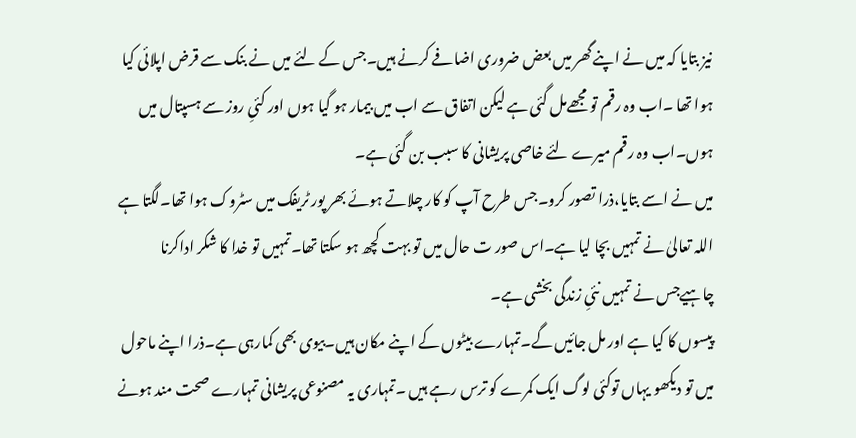نیز بتایا کہ میں نے اپنے گھر میں بعض ضروری اضافے کرنے ہیں۔جس کے لئے میں نے بنک سے قرض اپلائی کیا ہوا تھا ۔اب وہ رقم تو مجھےمل گئی ہے لیکن اتفاق سے اب میں بیمار ہو گیا ہوں اور کئیِ روز سے ہسپتال میں ہوں۔اب وہ رقم میرے لئے خاصی پریشانی کا سبب بن گئی ہے۔
میں نے اسے بتایا،ذرا تصور کرو۔جس طرح آپ کو کار چلاتے ہوئے بھر پور ٹریفک میں سٹروک ہوا تھا۔لگتا ہے اللہ تعالیٰ نے تمہیں بچا لیا ہے۔اس صور ت حال میں تو بہت کچھ ہو سکتا تھا۔تمہیں تو خدا کا شکر اداکرنا چاہیےجس نے تمہیں نئیِ زندگی بخشی ہے۔
پیسوں کا کیا ہے اور مل جائیں گے۔تمہارے بیٹوں کے اپنے مکان ہیں۔بیوی بھی کمارہی ہے۔ذرا اپنے ماحول میں تو دیکھو یہاں توکئی لوگ ایک کمرے کو ترس رہے ہیں ۔تمہاری یہ مصنوعی پریشانی تمہارے صحت مند ہونے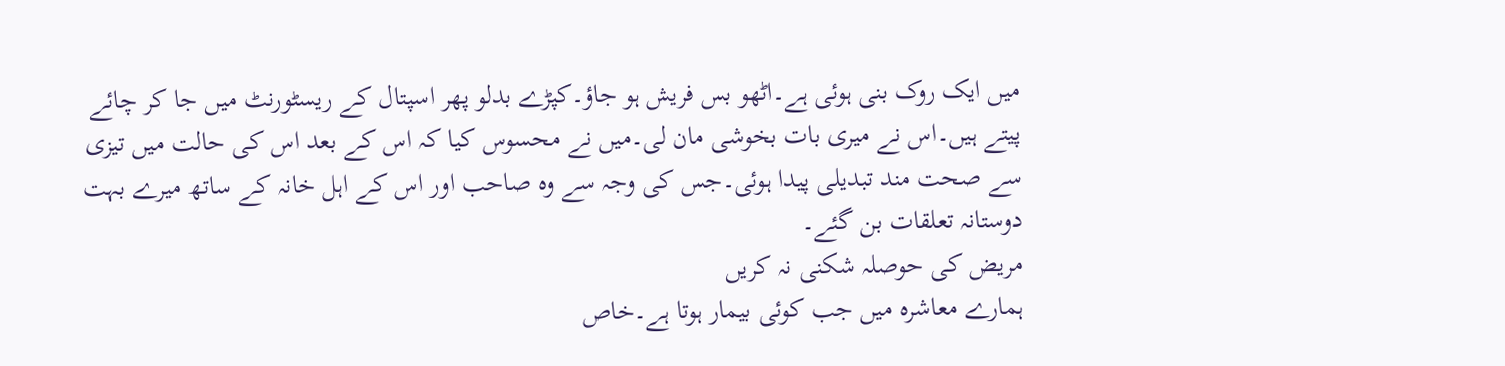میں ایک روک بنی ہوئی ہے۔اٹھو بس فریش ہو جاؤ۔کپڑے بدلو پھر اسپتال کے ریسٹورنٹ میں جا کر چائے پیتے ہیں۔اس نے میری بات بخوشی مان لی۔میں نے محسوس کیا کہ اس کے بعد اس کی حالت میں تیزی سے صحت مند تبدیلی پیدا ہوئی۔جس کی وجہ سے وہ صاحب اور اس کے اہل خانہ کے ساتھ میرے بہت دوستانہ تعلقات بن گئے۔
مریض کی حوصلہ شکنی نہ کریں
ہمارے معاشرہ میں جب کوئی بیمار ہوتا ہے۔خاص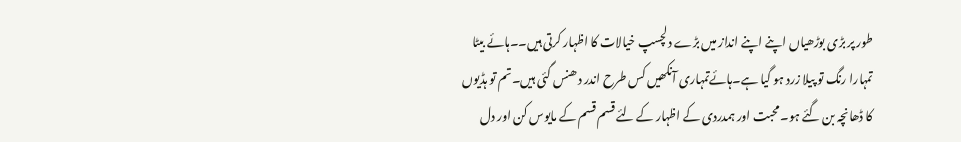طور پر بڑی بوڑھیاں اپنے اپنے انداز میں بڑے دلچسپ خیالات کا اظہار کرتی ہیں۔۔ہائے بیٹا تمہارا رنگ تو پیلا زرد ہو گیا ہے۔ہائےتمہاری آنکھیں کس طرح اندر دھنس گئی ہیں۔تم تو ہڈیوں کا ڈھانچہ بن گئے ہو۔محبت اور ہمدردی کے اظہار کے لئے قسم قسم کے مایوس کن اور دل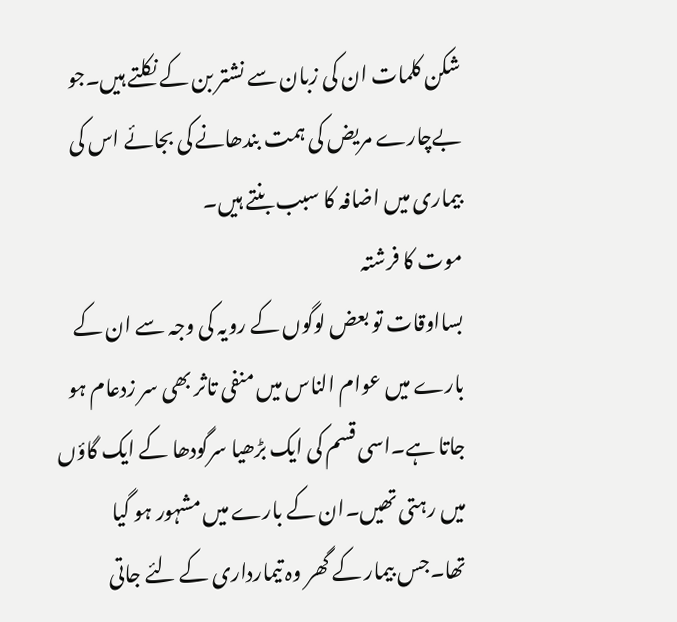شکن کلمات ان کی زبان سے نشتر بن کے نکلتے ہیں۔جو بےچارے مریض کی ہمت بندھانے کی بجائے اس کی بیماری میں اضافہ کا سبب بنتے ہیں۔
موت کا فرشتہ
بسااوقات تو بعض لوگوں کے رویہ کی وجہ سے ان کے بارے میں عوام الناس میں منفی تاثر بھی سر زدعام ہو جاتا ہے۔اسی قسم کی ایک بڑھیا سرگودھا کے ایک گاؤں میں رہتی تھیں۔ان کے بارے میں مشہور ہو گیا تھا۔جس بیمار کے گھر وہ تیمارداری کے لئے جاتی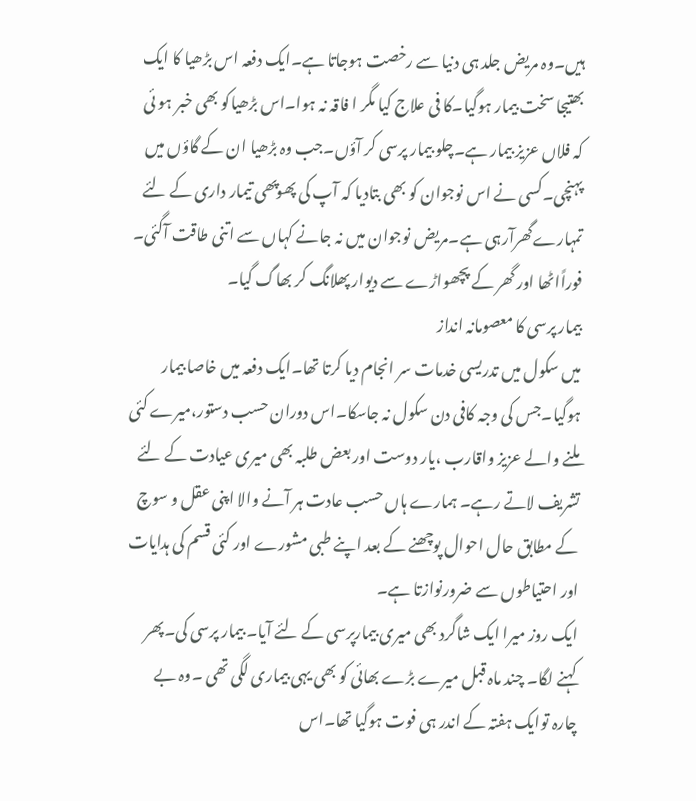ہیں۔وہ مریض جلد ہی دنیا سے رخصت ہوجاتا ہے۔ایک دفعہ اس بڑھیا کا ایک بھتیجا سخت بیمار ہوگیا۔کا فی علاج کیا مگر ا فاقہ نہ ہوا۔اس بڑھیاکو بھی خبر ہو ئی کہ فلاں عزیز بیمار ہے۔چلو بیمار پرسی کر آؤں۔جب وہ بڑھیا ان کے گاؤں میں پہنچی۔کسی نے اس نوجوان کو بھی بتادیا کہ آپ کی پھوپھی تیمار داری کے لئے تمہارےگھرآرہی ہے۔مریض نوجوان میں نہ جانے کہاں سے اتنی طاقت آگئی۔ فوراًاٹھا اور گھر کے پچھواڑے سے دیوار پھلانگ کر بھاگ گیا۔
بیمار پرسی کا معصومانہ انداز
میں سکول میں تدریسی خدمات سر انجام دیا کرتا تھا۔ایک دفعہ میں خاصا بیمار ہوگیا۔جس کی وجہ کافی دن سکول نہ جاسکا۔اس دوران حسب دستور،میرے کئی ملنے والے عزیز واقارب ،یار دوست اور بعض طلبہ بھی میری عیادت کے لئے تشریف لاتے رہے۔ ہمارے ہاں حسب عادت ہر آنے والا اپنی عقل و سوچ کے مطابق حال احوال پوچھنے کے بعد اپنے طبی مشورے اور کئی قسم کی ہدایات اور احتیاطوں سے ضرورنوازتا ہے۔
ایک روز میرا ایک شاگرد بھی میری بیمارپرسی کے لئے آیا۔ بیمار پرسی کی۔پھر کہنے لگا۔ چند ماہ قبل میرے بڑے بھائی کو بھی یہی بیماری لگی تھی ۔وہ بے چارہ توایک ہفتہ کے اندر ہی فوت ہوگیا تھا۔اس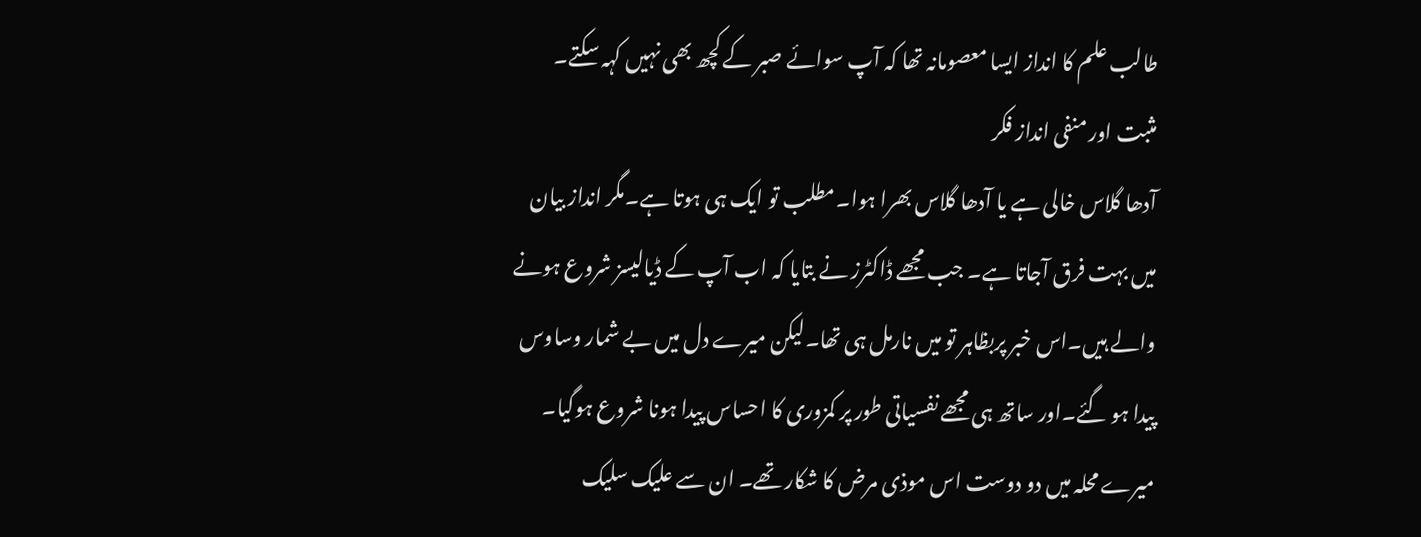طالب علم کا انداز ایسا معصومانہ تھا کہ آپ سوائے صبر کے کچھ بھی نہیں کہہ سکتے۔
مثبت اور منفی انداز فکر
آدھا گلاس خالی ہے یا آدھا گلاس بھرا ہوا۔مطلب تو ایک ہی ہوتا ہے۔مگر انداز بیان میں بہت فرق آجاتا ہے۔ جب مجھے ڈاکٹرز نے بتایا کہ اب آپ کے ڈیالیسز شروع ہونے والے ہیں۔اس خبر پربظاہر تو میں نارمل ہی تھا۔لیکن میرے دل میں بے شمار وساوس پیدا ہو گئے۔اور ساتھ ہی مجھے نفسیاتی طور پر کمزوری کا احساس پیدا ہونا شروع ہوگیا۔ میرے محلہ میں دو دوست اس موذی مرض کا شکار تھے۔ ان سے علیک سلیک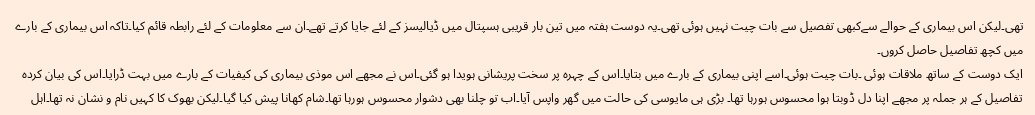تھی۔لیکن اس بیماری کے حوالے سےکبھی تفصیل سے بات چیت نہیں ہوئی تھی۔یہ دوست ہفتہ میں تین بار قریبی ہسپتال میں ڈیالیسز کے لئے جایا کرتے تھے۔ان سے معلومات کے لئے رابطہ قائم کیا۔تاکہ اس بیماری کے بارے میں کچھ تفاصیل حاصل کروں۔
ایک دوست کے ساتھ ملاقات ہوئی ۔بات چیت ہوئی۔اسے اپنی بیماری کے بارے میں بتایا۔اس کے چہرہ پر سخت پریشانی ہویدا ہو گئی۔اس نے مجھے اس موذی بیماری کی کیفیات کے بارے میں بہت ڈرایا۔اس کی بیان کردہ تفاصیل کے ہر جملہ پر مجھے اپنا دل ڈوبتا ہوا محسوس ہورہا تھا۔ بڑی ہی مایوسی کی حالت میں گھر واپس آیا۔اب تو چلنا بھی دشوار محسوس ہورہا تھا۔شام کھانا پیش کیا گیا۔لیکن بھوک کا کہیں نام و نشان نہ تھا۔اہل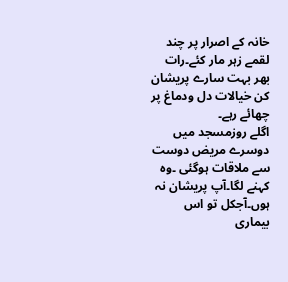خانہ کے اصرار پر چند لقمے زہر مار کئے۔رات بھر بہت سارے پریشان کن خیالات دل ودماغ پر چھائے رہے۔
اگلے روزمسجد میں دوسرے مریض دوست سے ملاقات ہوگئی ۔وہ کہنے لگا۔آپ پریشان نہ ہوں۔آجکل تو اس بیماری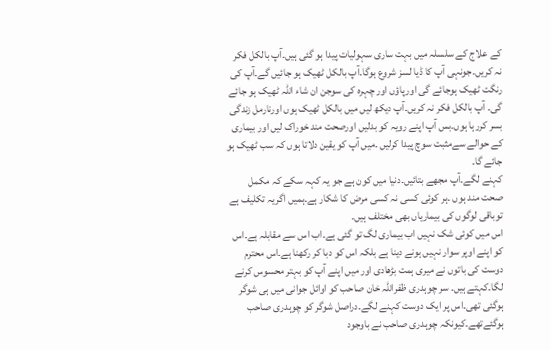کے علاج کے سلسلہ میں بہت ساری سہولیات پیدا ہو گئی ہیں۔آپ بالکل فکر نہ کریں۔جونہی آپ کا ڈیا لسز شروع ہوگا۔آپ بالکل ٹھیک ہو جائیں گے۔آپ کی رنگت ٹھیک ہوجائے گی اورپاؤں اور چہرہ کی سوجن ان شاء اللہ ٹھیک ہو جائے گی۔ آپ بالکل فکر نہ کریں۔آپ دیکھ لیں میں بالکل ٹھیک ہوں اورنارمل زندگی بسر کررہا ہوں۔بس آپ اپنے رویہ کو بدلیں اورصحت مند خوراک لیں اور بیماری کے حوالے سےمثبت سوچ پیدا کرلیں ۔میں آپ کو یقین دلاتا ہوں کہ سب ٹھیک ہو جائے گا۔
کہنے لگے۔آپ مجھے بتائیں۔دنیا میں کون ہے جو یہ کہہ سکے کہ مکمل صحت مند ہوں ۔ہر کوئی کسی نہ کسی مرض کا شکار ہے۔ہمیں اگریہ تکلیف ہے توباقی لوگوں کی بیماریاں بھی مختلف ہیں۔
اس میں کوئی شک نہیں اب بیماری لگ تو گئی ہے۔اب اس سے مقابلہ ہے۔اس کو اپنے اوپر سوار نہیں ہونے دینا ہے بلکہ اس کو دبا کر رکھنا ہے۔اس محترم دوست کی باتوں نے میری ہمت بڑھادی اور میں اپنے آپ کو بہتر محسوس کرنے لگا۔کہتے ہیں۔ سر چوہدری ظفراللہ خان صاحب کو اوائل جوانی میں ہی شوگر ہوگئی تھی۔اس پر ایک دوست کہنے لگے۔دراصل شوگر کو چوہدری صاحب ہوگئےتھے۔کیونکہ چوہدری صاحب نے باوجود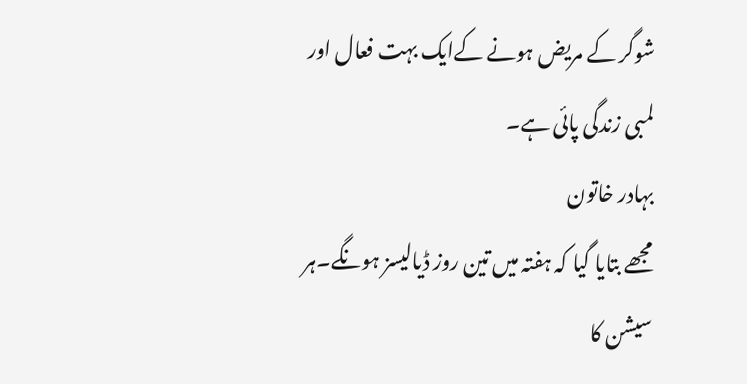شوگر کے مریض ہونے کےایک بہت فعال اور لمبی زندگی پائی ہے۔
بہادر خاتون
مجھے بتایا گیا کہ ہفتہ میں تین روز ڈیالیسز ہونگے۔ہر سیشن کا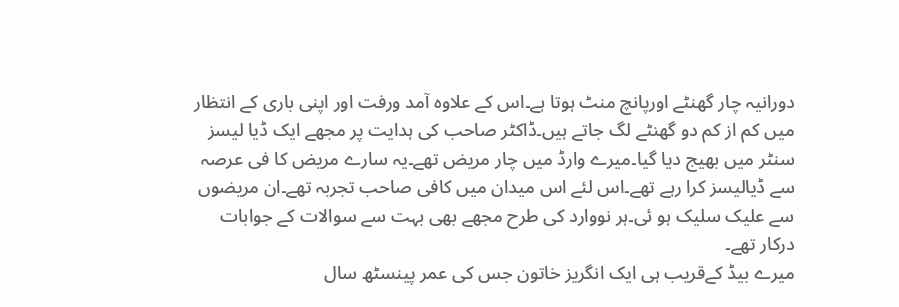دورانیہ چار گھنٹے اورپانچ منٹ ہوتا ہے۔اس کے علاوہ آمد ورفت اور اپنی باری کے انتظار میں کم از کم دو گھنٹے لگ جاتے ہیں۔ڈاکٹر صاحب کی ہدایت پر مجھے ایک ڈیا لیسز سنٹر میں بھیج دیا گیا۔میرے وارڈ میں چار مریض تھے۔یہ سارے مریض کا فی عرصہ سے ڈیالیسز کرا رہے تھے۔اس لئے اس میدان میں کافی صاحب تجربہ تھے۔ان مریضوں سے علیک سلیک ہو ئی۔ہر نووارد کی طرح مجھے بھی بہت سے سوالات کے جوابات درکار تھے۔
میرے بیڈ کےقریب ہی ایک انگریز خاتون جس کی عمر پینسٹھ سال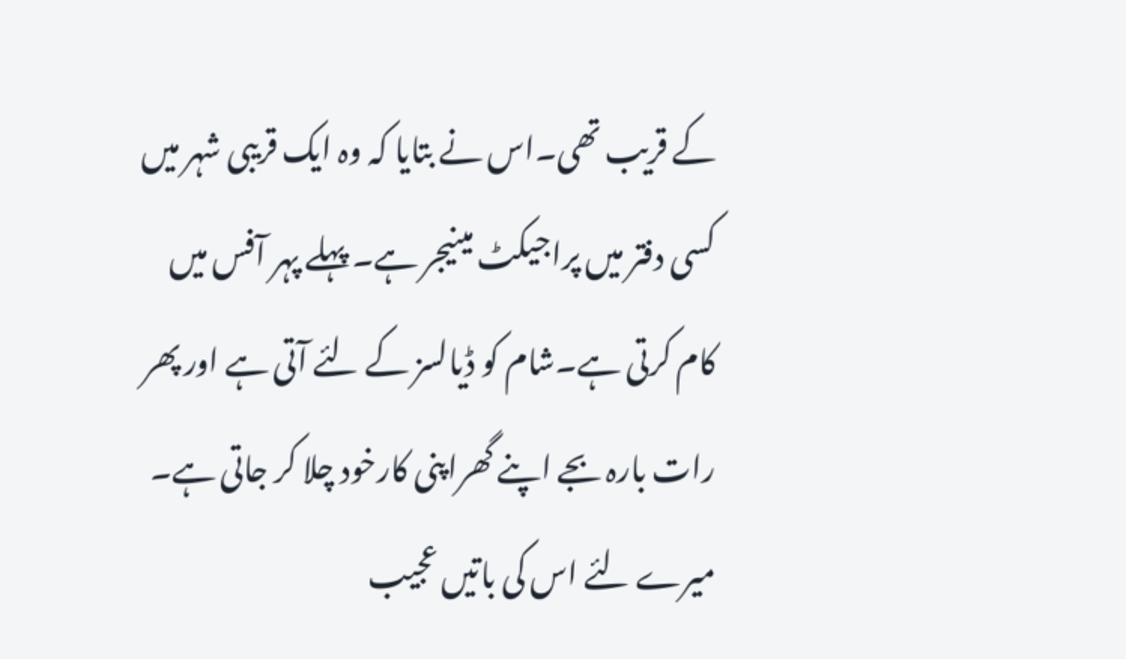کے قریب تھی۔اس نے بتایا کہ وہ ایک قریبی شہر میں کسی دفتر میں پراجیکٹ مینیجر ہے۔ پہلے پہر آفس میں کام کرتی ہے۔شام کو ڈیالسز کے لئے آتی ہے اور پھر رات بارہ بجے اپنے گھراپنی کارخود چلا کر جاتی ہے۔
میرے لئے اس کی باتیں عجیب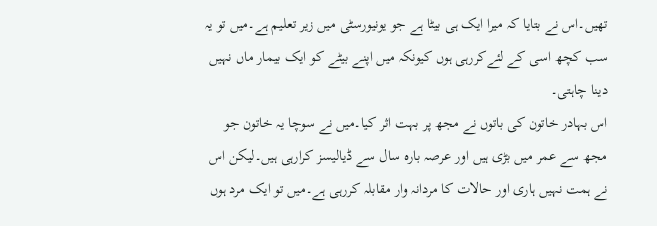تھیں۔اس نے بتایا کہ میرا ایک ہی بیٹا ہے جو یونیورسٹی میں زیر تعلیم ہے۔میں تو یہ سب کچھ اسی کے لئےکررہی ہوں کیونکہ میں اپنے بیٹے کو ایک بیمار ماں نہیں دینا چاہتی۔
اس بہادر خاتون کی باتوں نے مجھ پر بہت اثر کیا۔میں نے سوچا یہ خاتون جو مجھ سے عمر میں بڑی ہیں اور عرصہ بارہ سال سے ڈیالیسز کرارہی ہیں۔لیکن اس نے ہمت نہیں ہاری اور حالات کا مردانہ وار مقابلہ کررہی ہے۔میں تو ایک مرد ہوں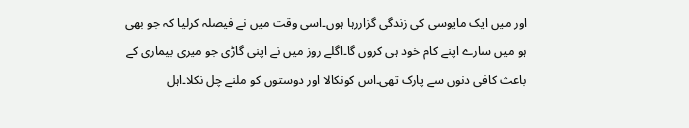اور میں ایک مایوسی کی زندگی گزاررہا ہوں۔اسی وقت میں نے فیصلہ کرلیا کہ جو بھی ہو میں سارے اپنے کام خود ہی کروں گا۔اگلے روز میں نے اپنی گاڑی جو میری بیماری کے باعث کافی دنوں سے پارک تھی۔اس کونکالا اور دوستوں کو ملنے چل نکلا۔اہل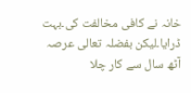خانہ نے کافی مخالفت کی۔بہت ڈرایا۔لیکن بفضلہ تعالی عرصہ آٹھ سال سے کار چلا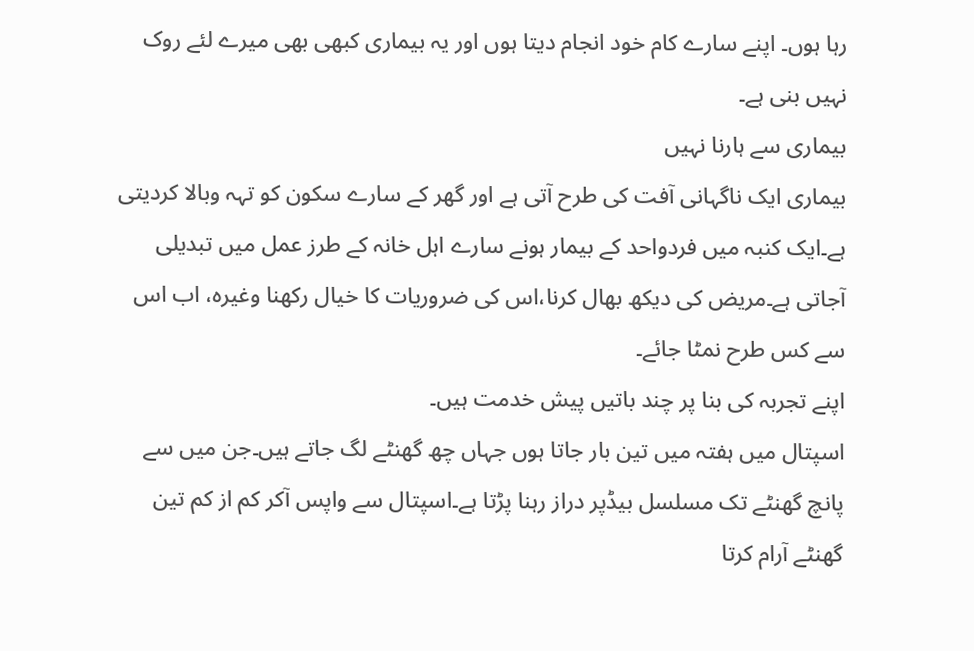رہا ہوں۔ اپنے سارے کام خود انجام دیتا ہوں اور یہ بیماری کبھی بھی میرے لئے روک نہیں بنی ہے۔
بیماری سے ہارنا نہیں
بیماری ایک ناگہانی آفت کی طرح آتی ہے اور گھر کے سارے سکون کو تہہ وبالا کردیتی ہے۔ایک کنبہ میں فردواحد کے بیمار ہونے سارے اہل خانہ کے طرز عمل میں تبدیلی آجاتی ہے۔مریض کی دیکھ بھال کرنا،اس کی ضروریات کا خیال رکھنا وغیرہ، اب اس سے کس طرح نمٹا جائے۔
اپنے تجربہ کی بنا پر چند باتیں پیش خدمت ہیں۔
اسپتال میں ہفتہ میں تین بار جاتا ہوں جہاں چھ گھنٹے لگ جاتے ہیں۔جن میں سے پانچ گھنٹے تک مسلسل بیڈپر دراز رہنا پڑتا ہے۔اسپتال سے واپس آکر کم از کم تین گھنٹے آرام کرتا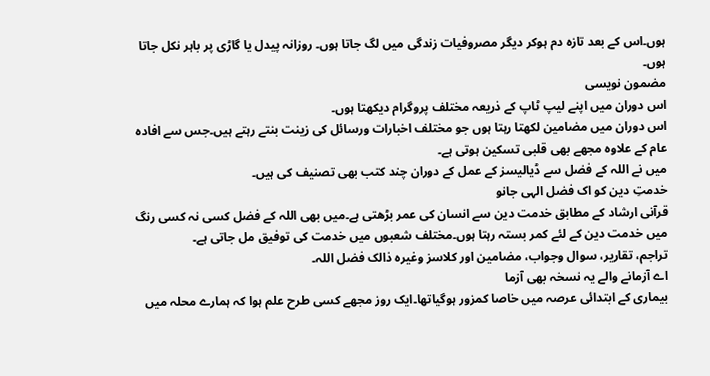ہوں۔اس کے بعد تازہ دم ہوکر دیگر مصروفیات زندگی میں لگ جاتا ہوں۔ روزانہ پیدل یا گاڑی پر باہر نکل جاتا ہوں۔
مضمون نویسی
اس دوران میں اپنے لیپ ٹاپ کے ذریعہ مختلف پروگرام دیکھتا ہوں۔
اس دوران میں مضامین لکھتا رہتا ہوں جو مختلف اخبارات ورسائل کی زینت بنتے رہتے ہیں۔جس سے افادہ عام کے علاوہ مجھے بھی قلبی تسکین ہوتی ہے۔
میں نے اللہ کے فضل سے ڈیالیسز کے عمل کے دوران چند کتب بھی تصنیف کی ہیں۔
خدمتِ دین کو اک فضل الہی جانو
قرآنی ارشاد کے مطابق خدمت دین سے انسان کی عمر بڑھتی ہے۔میں بھی اللہ کے فضل کسی نہ کسی رنگ میں خدمت دین کے لئے کمر بستہ رہتا ہوں۔مختلف شعبوں میں خدمت کی توفیق مل جاتی ہے۔
تراجم، تقاریر، سوال وجواب، مضامین اور کلاسز وغیرہ ذالک فضل اللہ۔
اے آزمانے والے یہ نسخہ بھی آزما
بیماری کے ابتدائی عرصہ میں خاصا کمزور ہوگیاتھا۔ایک روز مجھے کسی طرح علم ہوا کہ ہمارے محلہ میں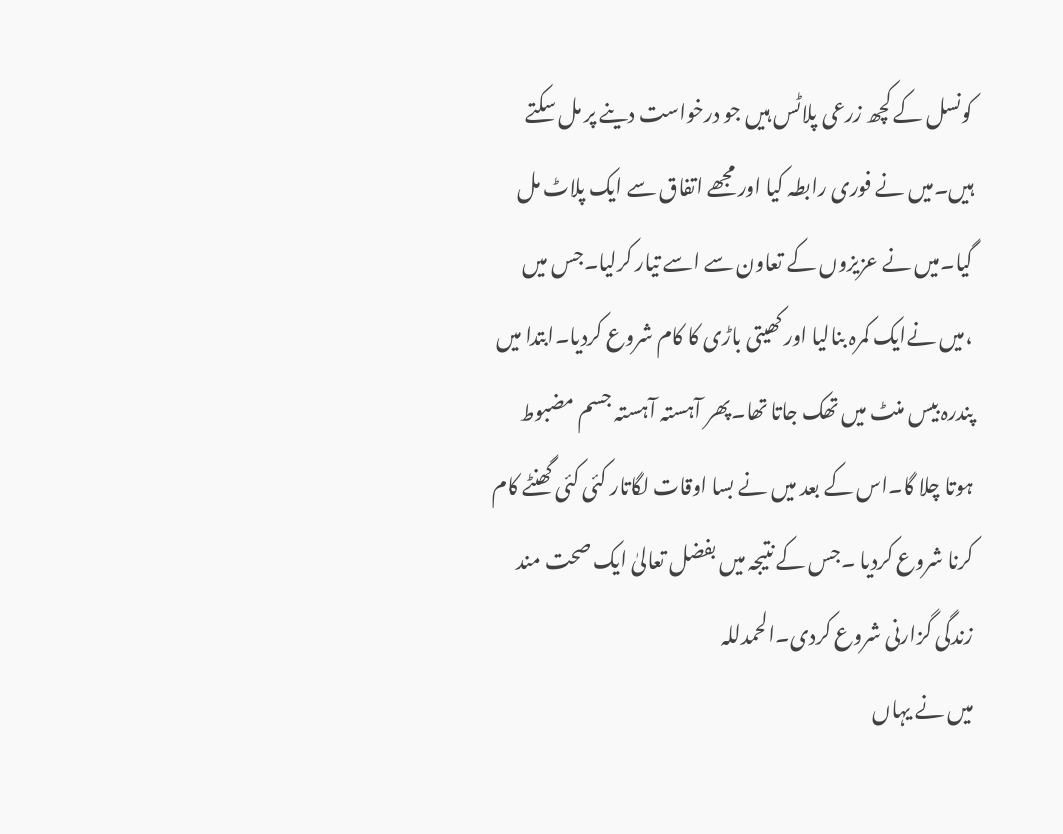کونسل کے کچھ زرعی پلاٹس ہیں جو درخواست دینے پر مل سکتے ہیں۔میں نے فوری رابطہ کیا اور مجھے اتفاق سے ایک پلاٹ مل گیا۔میں نے عزیزوں کے تعاون سے اسے تیار کرلیا۔جس میں ،میں نےایک کمرہ بنالیا اور کھیتی باڑی کا کام شروع کردیا۔ابتدا میں پندرہ بیس منٹ میں تھک جاتا تھا۔پھر آہستہ آہستہ جسم مضبوط ہوتا چلا گا۔اس کے بعد میں نے بسا اوقات لگاتار کئی کئی گھنٹے کام کرنا شروع کردیا ۔جس کے نتیجہ میں بفضل تعالیٰ ایک صحت مند زندگی گزارنی شروع کردی۔الحمدللہ
میں نے یہاں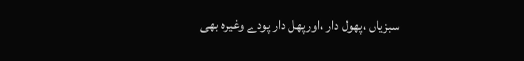سبزیاں ،پھول دار ،اورپھل دار پودے وغیرہ بھی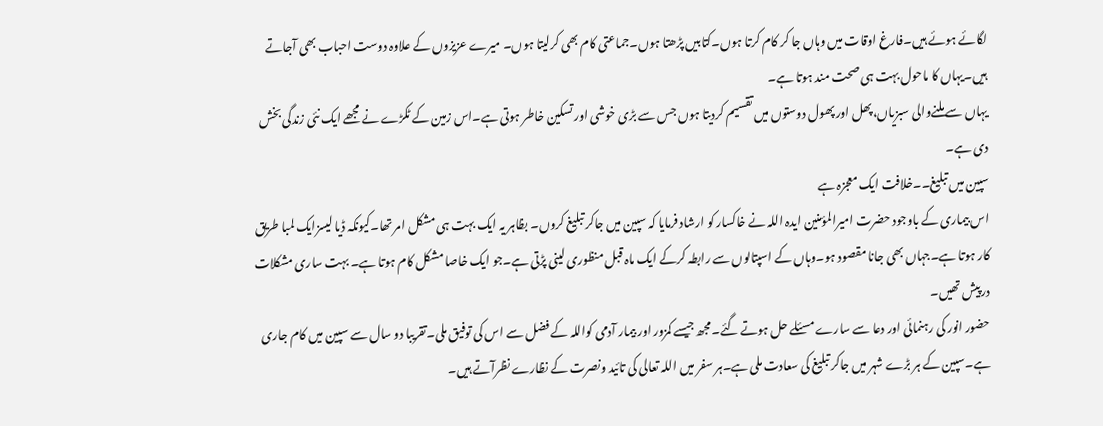لگائے ہوئے ہیں۔فارغ اوقات میں وہاں جا کر کام کرتا ہوں۔کتابیں پڑھتا ہوں۔جماعتی کام بھی کرلیتا ہوں۔ میرے عزیزوں کے علاوہ دوست احباب بھی آجاتے ہیں۔یہاں کا ماحول بہت ہی صحت مند ہوتا ہے۔
یہاں سے ملنےوالی سبزیاں،پھل اور پھول دوستوں میں تقسیم کردیتا ہوں جس سے بڑی خوشی اور تسکین خاطر ہوتی ہے۔اس زمین کے ٹکڑے نے مجھے ایک نئی زندگی بخش دی ہے۔
سپین میں تبلیغ۔۔خلافت ایک معجزہ ہے
اس بیماری کے باوجود حضرت امیرالمؤمنین ایدہ اللہ نے خاکسار کو ارشاد فرمایا کہ سپین میں جاکر تبلیغ کروں۔ بظاہر یہ ایک بہت ہی مشکل امر تھا۔کیونکہ ڈیا لیسزایک لمبا طریق کار ہوتا ہے۔جہاں بھی جانا مقصود ہو۔وہاں کے اسپتالوں سے رابطہ کرکے ایک ماہ قبل منظوری لینی پڑتی ہے۔جو ایک خاصا مشکل کام ہوتا ہے۔ بہت ساری مشکلات درپیش تھیں۔
حضور انور کی رہنمائی اور دعا سے سارے مسئلے حل ہوتے گئے۔مجھ جیسے کمزور اور بیمار آدمی کواللہ کے فضل سے اس کی توفیق ملی۔تقریبا دو سال سے سپین میں کام جاری ہے۔سپین کے ہر بڑے شہر میں جاکر تبلیغ کی سعادت ملی ہے۔ہر سفر میں اللہ تعالی کی تائید ونصرت کے نظارے نظرآتے ہیں۔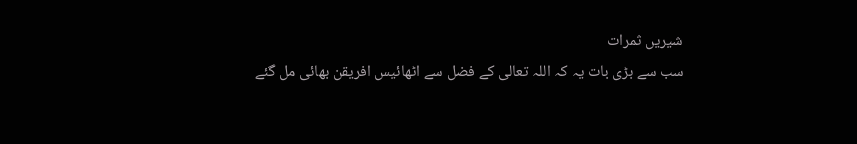شیریں ثمرات
سب سے بڑی بات یہ کہ اللہ تعالی کے فضل سے اٹھائیس افریقن بھائی مل گئے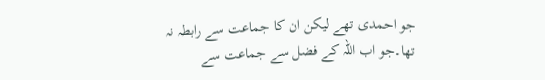جو احمدی تھے لیکن ان کا جماعت سے رابطہ نہ تھا۔جو اب اللہ کے فضل سے جماعت سے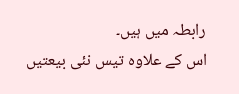رابطہ میں ہیں۔
اس کے علاوہ تیس نئی بیعتیں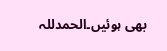بھی ہوئیں۔الحمدللہ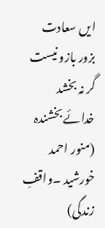ایں سعادت بزور بازو نیست گر نہ بخشد خدائے بخشندہ
(منور احمد خورشید ۔واقفِ زندگی)